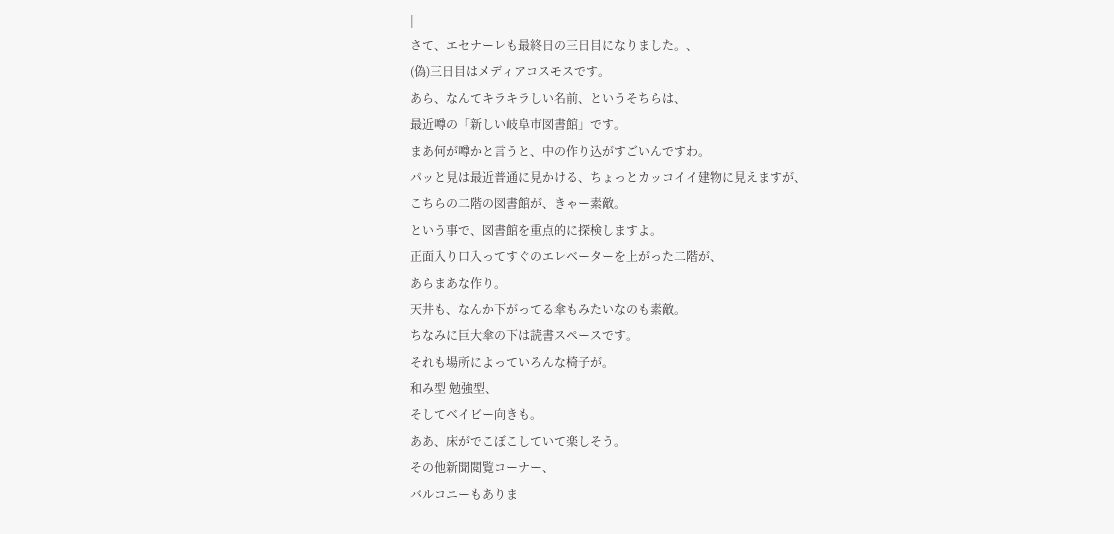|
さて、エセナーレも最終日の三日目になりました。、
(偽)三日目はメディアコスモスです。
あら、なんてキラキラしい名前、というそちらは、
最近噂の「新しい岐阜市図書館」です。
まあ何が噂かと言うと、中の作り込がすごいんですわ。
パッと見は最近普通に見かける、ちょっとカッコイイ建物に見えますが、
こちらの二階の図書館が、きゃー素敵。
という事で、図書館を重点的に探検しますよ。
正面入り口入ってすぐのエレベーターを上がった二階が、
あらまあな作り。
天井も、なんか下がってる傘もみたいなのも素敵。
ちなみに巨大傘の下は読書スペースです。
それも場所によっていろんな椅子が。
和み型 勉強型、
そしてベイビー向きも。
ああ、床がでこぼこしていて楽しそう。
その他新聞閲覧コーナー、
バルコニーもありま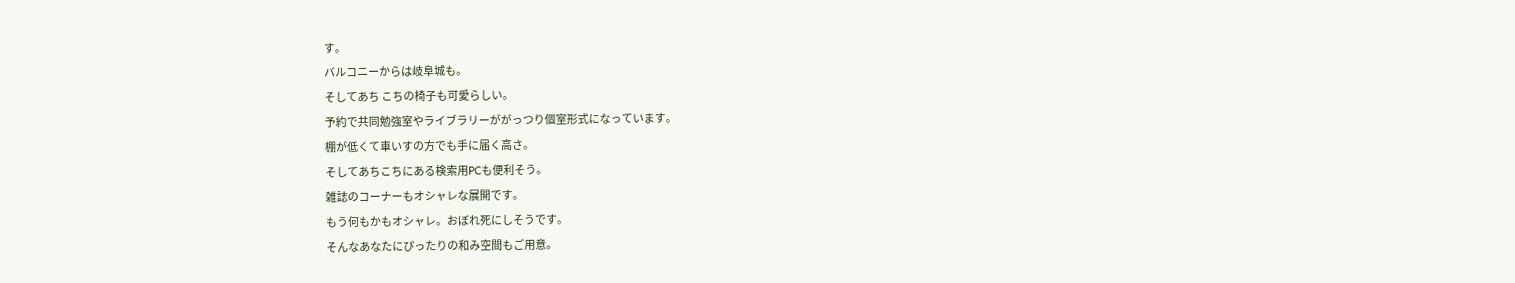す。
バルコニーからは岐阜城も。
そしてあち こちの椅子も可愛らしい。
予約で共同勉強室やライブラリーががっつり個室形式になっています。
棚が低くて車いすの方でも手に届く高さ。
そしてあちこちにある検索用PCも便利そう。
雑誌のコーナーもオシャレな展開です。
もう何もかもオシャレ。おぼれ死にしそうです。
そんなあなたにぴったりの和み空間もご用意。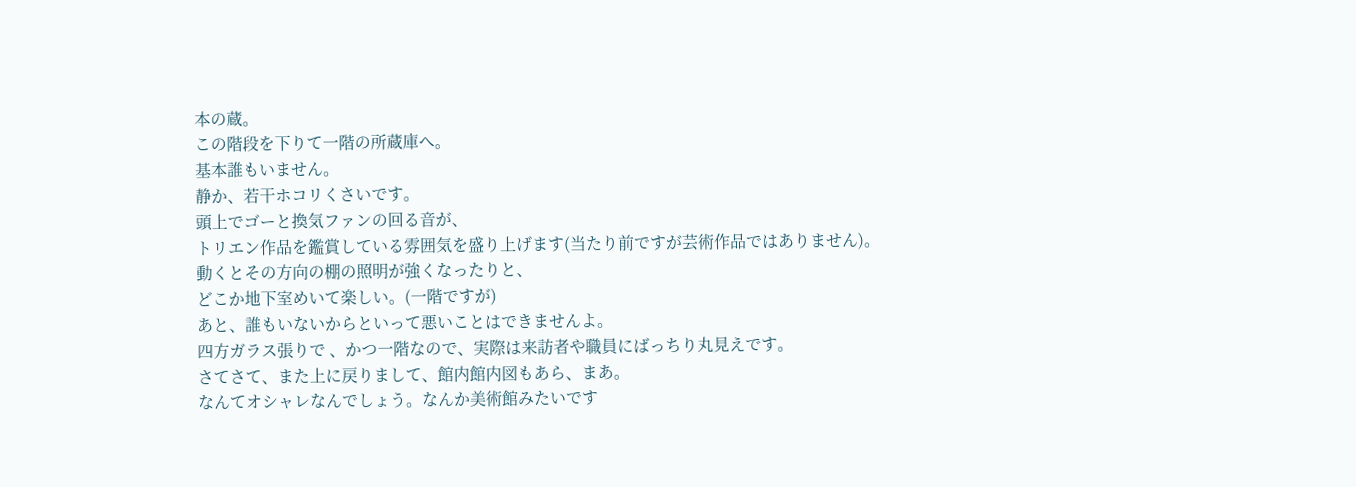本の蔵。
この階段を下りて一階の所蔵庫へ。
基本誰もいません。
静か、若干ホコリくさいです。
頭上でゴーと換気ファンの回る音が、
トリエン作品を鑑賞している雰囲気を盛り上げます(当たり前ですが芸術作品ではありません)。
動くとその方向の棚の照明が強くなったりと、
どこか地下室めいて楽しい。(一階ですが)
あと、誰もいないからといって悪いことはできませんよ。
四方ガラス張りで 、かつ一階なので、実際は来訪者や職員にばっちり丸見えです。
さてさて、また上に戻りまして、館内館内図もあら、まあ。
なんてオシャレなんでしょう。なんか美術館みたいです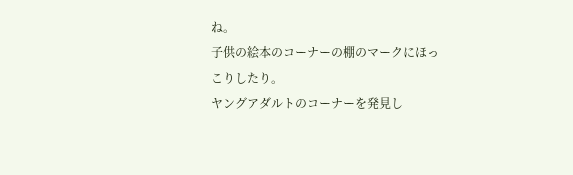ね。
子供の絵本のコーナーの棚のマークにほっこりしたり。
ヤングアダルトのコーナーを発見し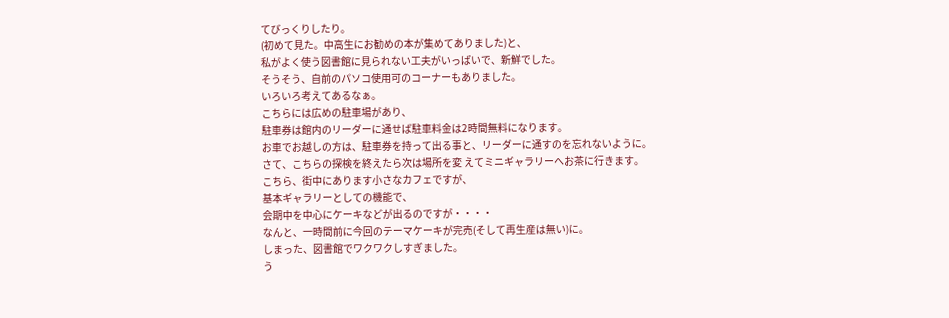てびっくりしたり。
(初めて見た。中高生にお勧めの本が集めてありました)と、
私がよく使う図書館に見られない工夫がいっぱいで、新鮮でした。
そうそう、自前のパソコ使用可のコーナーもありました。
いろいろ考えてあるなぁ。
こちらには広めの駐車場があり、
駐車券は館内のリーダーに通せば駐車料金は2時間無料になります。
お車でお越しの方は、駐車券を持って出る事と、リーダーに通すのを忘れないように。
さて、こちらの探検を終えたら次は場所を変 えてミニギャラリーへお茶に行きます。
こちら、街中にあります小さなカフェですが、
基本ギャラリーとしての機能で、
会期中を中心にケーキなどが出るのですが・・・・
なんと、一時間前に今回のテーマケーキが完売(そして再生産は無い)に。
しまった、図書館でワクワクしすぎました。
う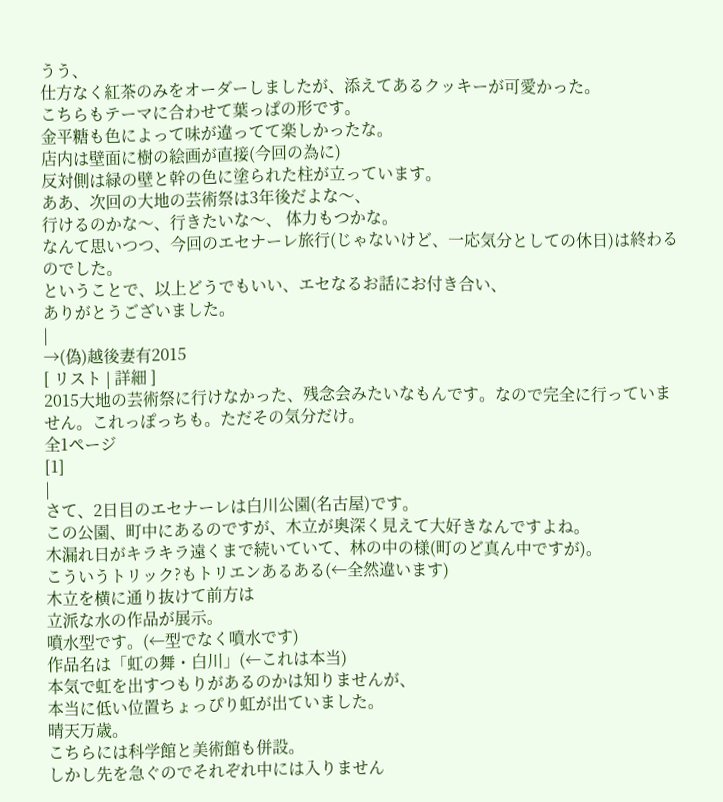うう、
仕方なく紅茶のみをオーダーしましたが、添えてあるクッキーが可愛かった。
こちらもテーマに合わせて葉っぱの形です。
金平糖も色によって味が違ってて楽しかったな。
店内は壁面に樹の絵画が直接(今回の為に)
反対側は緑の壁と幹の色に塗られた柱が立っています。
ああ、次回の大地の芸術祭は3年後だよな〜、
行けるのかな〜、行きたいな〜、 体力もつかな。
なんて思いつつ、今回のエセナーレ旅行(じゃないけど、一応気分としての休日)は終わるのでした。
ということで、以上どうでもいい、エセなるお話にお付き合い、
ありがとうございました。
|
→(偽)越後妻有2015
[ リスト | 詳細 ]
2015大地の芸術祭に行けなかった、残念会みたいなもんです。なので完全に行っていません。これっぽっちも。ただその気分だけ。
全1ページ
[1]
|
さて、2日目のエセナーレは白川公園(名古屋)です。
この公園、町中にあるのですが、木立が奥深く見えて大好きなんですよね。
木漏れ日がキラキラ遠くまで続いていて、林の中の様(町のど真ん中ですが)。
こういうトリック?もトリエンあるある(←全然違います)
木立を横に通り抜けて前方は
立派な水の作品が展示。
噴水型です。(←型でなく噴水です)
作品名は「虹の舞・白川」(←これは本当)
本気で虹を出すつもりがあるのかは知りませんが、
本当に低い位置ちょっぴり虹が出ていました。
晴天万歳。
こちらには科学館と美術館も併設。
しかし先を急ぐのでそれぞれ中には入りません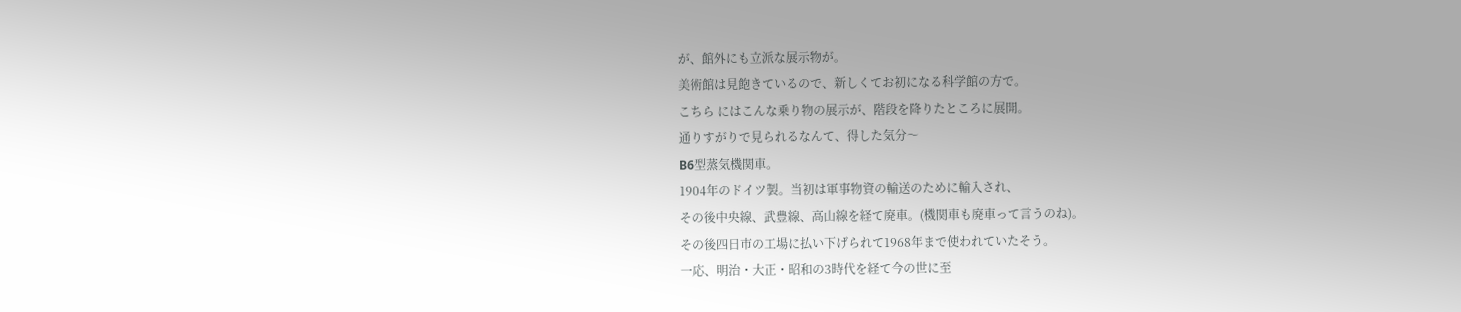が、館外にも立派な展示物が。
美術館は見飽きているので、新しくてお初になる科学館の方で。
こちら にはこんな乗り物の展示が、階段を降りたところに展開。
通りすがりで見られるなんて、得した気分〜
B6型蒸気機関車。
1904年のドイツ製。当初は軍事物資の輸送のために輸入され、
その後中央線、武豊線、高山線を経て廃車。(機関車も廃車って言うのね)。
その後四日市の工場に払い下げられて1968年まで使われていたそう。
一応、明治・大正・昭和の3時代を経て今の世に至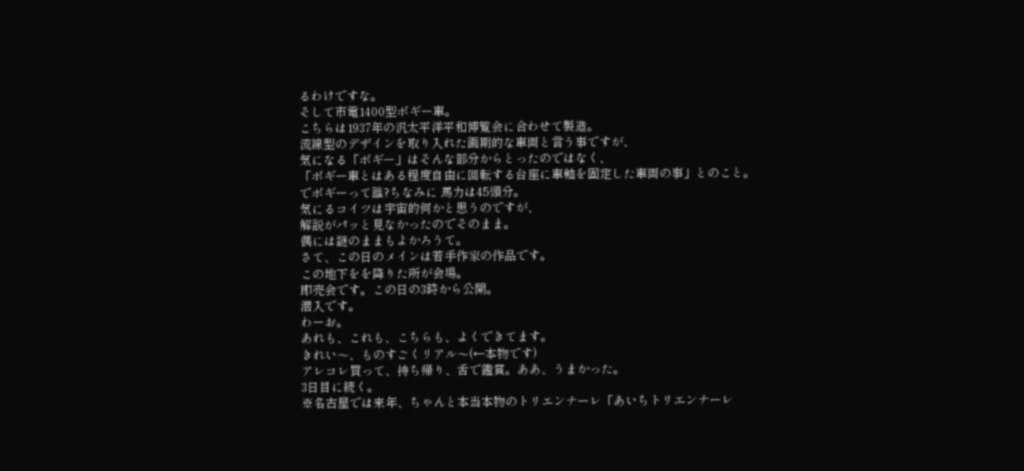るわけですな。
そして市電1400型ボギー車。
こちらは1937年の汎太平洋平和博覧会に合わせて製造。
流線型のデザインを取り入れた画期的な車両と言う事ですが、
気になる「ボギー」はそんな部分からとったのではなく、
「ボギー車とはある程度自由に回転する台座に車軸を固定した車両の事」とのこと。
でボギーって誰?ちなみに 馬力は45頭分。
気にるコイツは宇宙的何かと思うのですが、
解説がパッと見なかったのでそのまま。
偶には謎のままもよかろうて。
さて、この日のメインは若手作家の作品です。
この地下をを降りた所が会場。
即売会です。この日の3時から公開。
潜入です。
わーお。
あれも、これも、こちらも、よくできてます。
きれい〜、ものすごくリアル〜(←本物です)
アレコレ買って、持ち帰り、舌で鑑賞。ああ、うまかった。
3日目に続く。
※名古屋では来年、ちゃんと本当本物のトリエンナーレ「あいちトリエンナーレ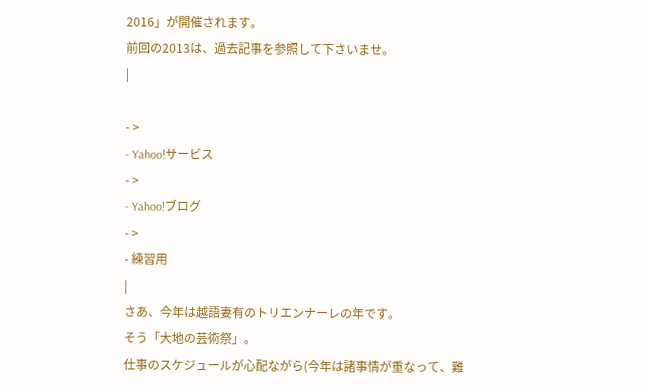2016」が開催されます。
前回の2013は、過去記事を参照して下さいませ。
|

- >
- Yahoo!サービス
- >
- Yahoo!ブログ
- >
- 練習用
|
さあ、今年は越語妻有のトリエンナーレの年です。
そう「大地の芸術祭」。
仕事のスケジュールが心配ながら(今年は諸事情が重なって、難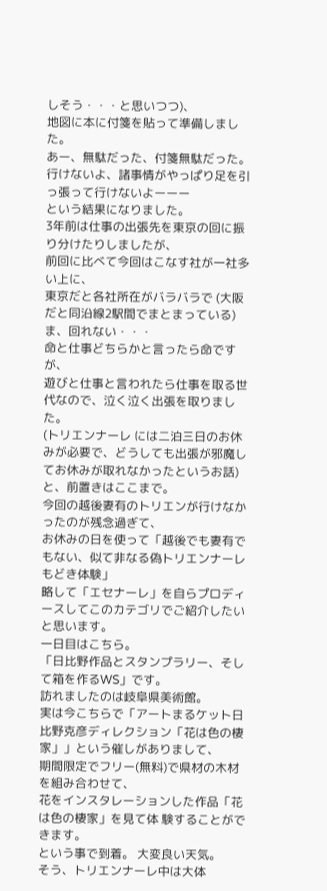しそう・・・と思いつつ)、
地図に本に付箋を貼って準備しました。
あー、無駄だった、付箋無駄だった。
行けないよ、諸事情がやっぱり足を引っ張って行けないよーーー
という結果になりました。
3年前は仕事の出張先を東京の回に振り分けたりしましたが、
前回に比べて今回はこなす社が一社多い上に、
東京だと各社所在がバラバラで (大阪だと同沿線2駅間でまとまっている)
ま、回れない・・・
命と仕事どちらかと言ったら命ですが、
遊びと仕事と言われたら仕事を取る世代なので、泣く泣く出張を取りました。
(トリエンナーレ には二泊三日のお休みが必要で、どうしても出張が邪魔してお休みが取れなかったというお話)
と、前置きはここまで。
今回の越後妻有のトリエンが行けなかったのが残念過ぎて、
お休みの日を使って「越後でも妻有でもない、似て非なる偽トリエンナーレもどき体験」
略して「エセナーレ」を自らプロディースしてこのカテゴリでご紹介したいと思います。
一日目はこちら。
「日比野作品とスタンプラリー、そして箱を作るWS」です。
訪れましたのは岐阜県美術館。
実は今こちらで「アートまるケット日比野克彦ディレクション「花は色の棲家」」という催しがありまして、
期間限定でフリー(無料)で県材の木材を組み合わせて、
花をインスタレーションした作品「花は色の棲家」を見て体 験することができます。
という事で到着。 大変良い天気。
そう、トリエンナーレ中は大体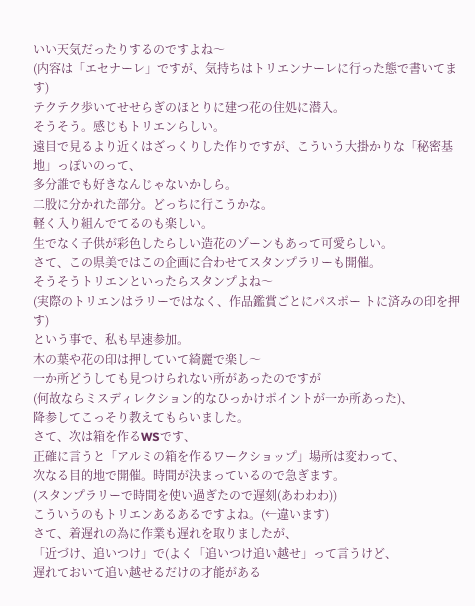いい天気だったりするのですよね〜
(内容は「エセナーレ」ですが、気持ちはトリエンナーレに行った態で書いてます)
テクテク歩いてせせらぎのほとりに建つ花の住処に潜入。
そうそう。感じもトリエンらしい。
遠目で見るより近くはざっくりした作りですが、こういう大掛かりな「秘密基地」っぽいのって、
多分誰でも好きなんじゃないかしら。
二股に分かれた部分。どっちに行こうかな。
軽く入り組んでてるのも楽しい。
生でなく子供が彩色したらしい造花のゾーンもあって可愛らしい。
さて、この県美ではこの企画に合わせてスタンプラリーも開催。
そうそうトリエンといったらスタンプよね〜
(実際のトリエンはラリーではなく、作品鑑賞ごとにパスポー トに済みの印を押す)
という事で、私も早速参加。
木の葉や花の印は押していて綺麗で楽し〜
一か所どうしても見つけられない所があったのですが
(何故ならミスディレクション的なひっかけポイントが一か所あった)、
降参してこっそり教えてもらいました。
さて、次は箱を作るWSです、
正確に言うと「アルミの箱を作るワークショップ」場所は変わって、
次なる目的地で開催。時間が決まっているので急ぎます。
(スタンプラリーで時間を使い過ぎたので遅刻(あわわわ))
こういうのもトリエンあるあるですよね。(←違います)
さて、着遅れの為に作業も遅れを取りましたが、
「近づけ、追いつけ」で(よく「追いつけ追い越せ」って言うけど、
遅れておいて追い越せるだけの才能がある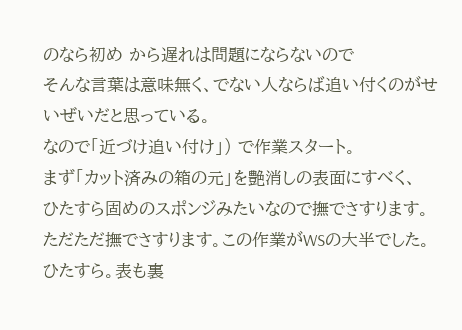のなら初め から遅れは問題にならないので
そんな言葉は意味無く、でない人ならば追い付くのがせいぜいだと思っている。
なので「近づけ追い付け」) で作業スタート。
まず「カット済みの箱の元」を艶消しの表面にすべく、
ひたすら固めのスポンジみたいなので撫でさすります。
ただただ撫でさすります。この作業がWSの大半でした。
ひたすら。表も裏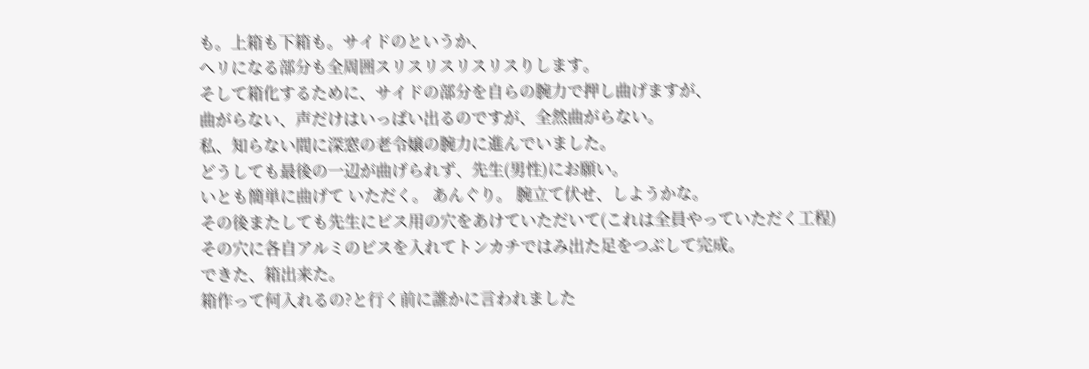も。上箱も下箱も。サイドのというか、
ヘリになる部分も全周囲スリスリスリスリスりします。
そして箱化するために、サイドの部分を自らの腕力で押し曲げますが、
曲がらない、声だけはいっぱい出るのですが、全然曲がらない。
私、知らない間に深窓の老令嬢の腕力に進んでいました。
どうしても最後の一辺が曲げられず、先生(男性)にお願い。
いとも簡単に曲げて いただく。 あんぐり。 腕立て伏せ、しようかな。
その後またしても先生にビス用の穴をあけていただいて(これは全員やっていただく工程)
その穴に各自アルミのビスを入れてトンカチではみ出た足をつぶして完成。
できた、箱出来た。
箱作って何入れるの?と行く前に誰かに言われました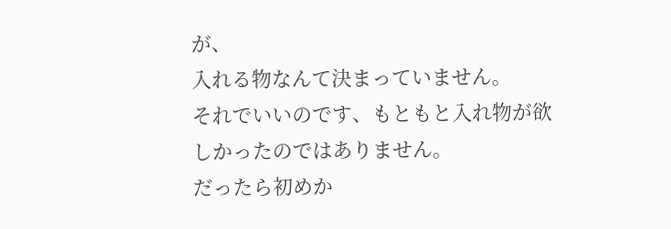が、
入れる物なんて決まっていません。
それでいいのです、もともと入れ物が欲しかったのではありません。
だったら初めか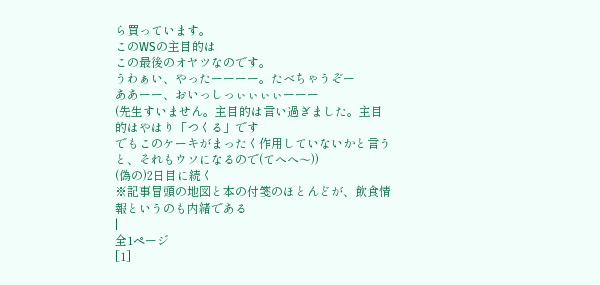ら買っています。
このWSの主目的は
この最後のオヤツなのです。
うわぁい、やったーーーー。たべちゃうぞー
ああーー、おいっしっぃぃぃぃーーー
(先生すいません。主目的は言い過ぎました。主目的はやはり「つくる」です
でもこのケーキがまったく作用していないかと言うと、それもウソになるので(てへへ〜))
(偽の)2日目に続く
※記事冒頭の地図と本の付箋のほとんどが、飲食情報というのも内緒である
|
全1ページ
[1]